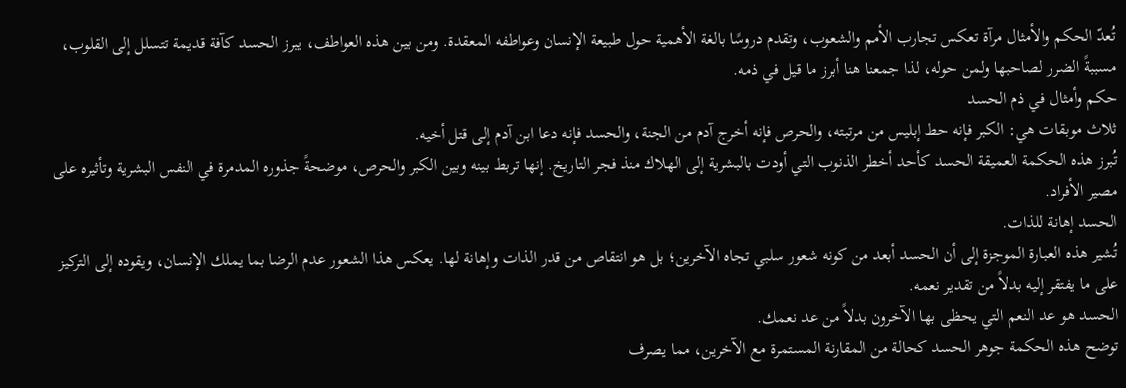تُعدّ الحكم والأمثال مرآة تعكس تجارب الأمم والشعوب، وتقدم دروسًا بالغة الأهمية حول طبيعة الإنسان وعواطفه المعقدة. ومن بين هذه العواطف، يبرز الحسد كآفة قديمة تتسلل إلى القلوب، مسببةً الضرر لصاحبها ولمن حوله، لذا جمعنا هنا أبرز ما قيل في ذمه.
حكم وأمثال في ذم الحسد
ثلاث موبقات هي: الكبر فإنه حط إبليس من مرتبته، والحرص فإنه أخرج آدم من الجنة، والحسد فإنه دعا ابن آدم إلى قتل أخيه.
تُبرز هذه الحكمة العميقة الحسد كأحد أخطر الذنوب التي أودت بالبشرية إلى الهلاك منذ فجر التاريخ. إنها تربط بينه وبين الكبر والحرص، موضحةً جذوره المدمرة في النفس البشرية وتأثيره على مصير الأفراد.
الحسد إهانة للذات.
تُشير هذه العبارة الموجزة إلى أن الحسد أبعد من كونه شعور سلبي تجاه الآخرين؛ بل هو انتقاص من قدر الذات وإهانة لها. يعكس هذا الشعور عدم الرضا بما يملك الإنسان، ويقوده إلى التركيز على ما يفتقر إليه بدلاً من تقدير نعمه.
الحسد هو عد النعم التي يحظى بها الآخرون بدلاً من عد نعمك.
توضح هذه الحكمة جوهر الحسد كحالة من المقارنة المستمرة مع الآخرين، مما يصرف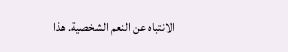الانتباه عن النعم الشخصية. هذا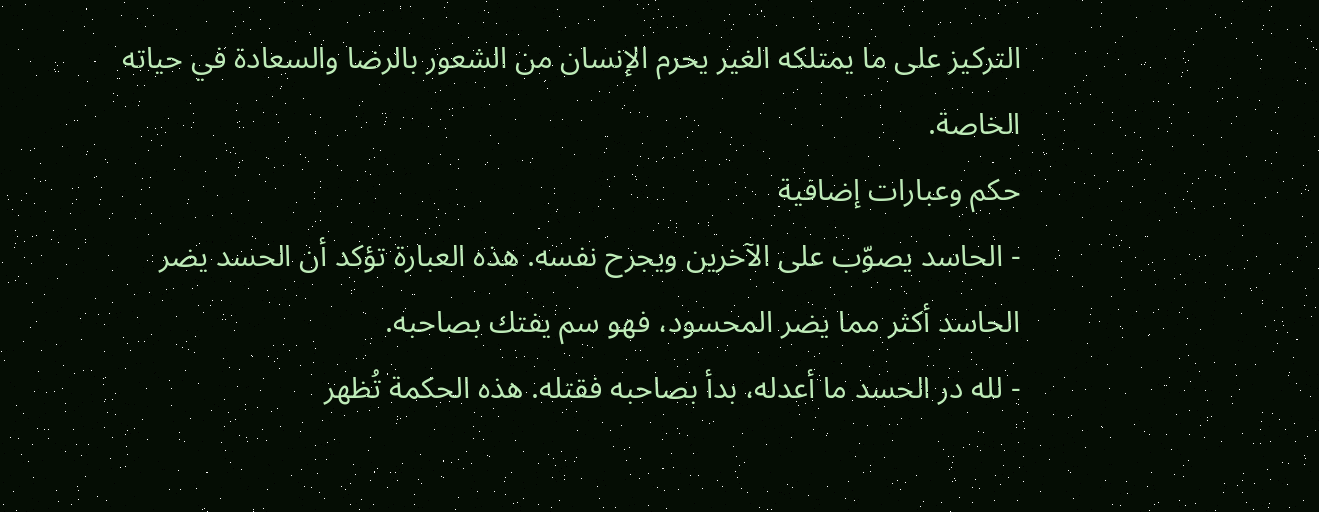التركيز على ما يمتلكه الغير يحرم الإنسان من الشعور بالرضا والسعادة في حياته الخاصة.
حكم وعبارات إضافية
- الحاسد يصوّب على الآخرين ويجرح نفسه. هذه العبارة تؤكد أن الحسد يضر الحاسد أكثر مما يضر المحسود، فهو سم يفتك بصاحبه.
- لله در الحسد ما أعدله، بدأ بصاحبه فقتله. هذه الحكمة تُظهر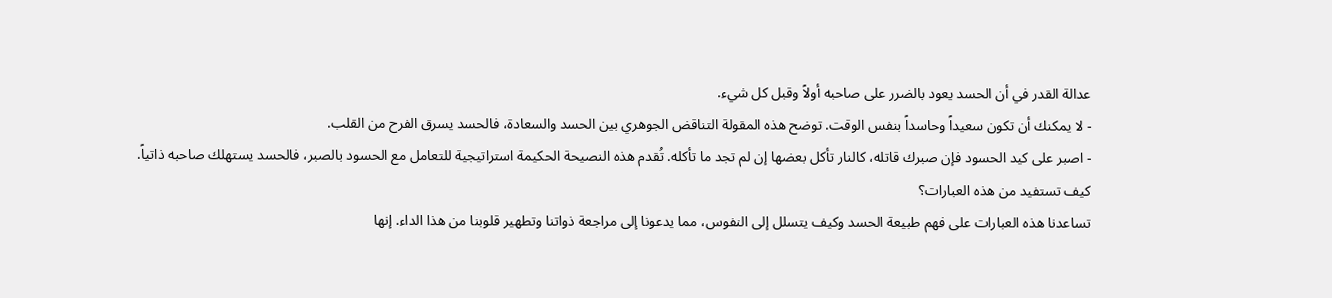عدالة القدر في أن الحسد يعود بالضرر على صاحبه أولاً وقبل كل شيء.
- لا يمكنك أن تكون سعيداً وحاسداً بنفس الوقت. توضح هذه المقولة التناقض الجوهري بين الحسد والسعادة، فالحسد يسرق الفرح من القلب.
- اصبر على كيد الحسود فإن صبرك قاتله، كالنار تأكل بعضها إن لم تجد ما تأكله. تُقدم هذه النصيحة الحكيمة استراتيجية للتعامل مع الحسود بالصبر، فالحسد يستهلك صاحبه ذاتياً.
كيف تستفيد من هذه العبارات؟
تساعدنا هذه العبارات على فهم طبيعة الحسد وكيف يتسلل إلى النفوس، مما يدعونا إلى مراجعة ذواتنا وتطهير قلوبنا من هذا الداء. إنها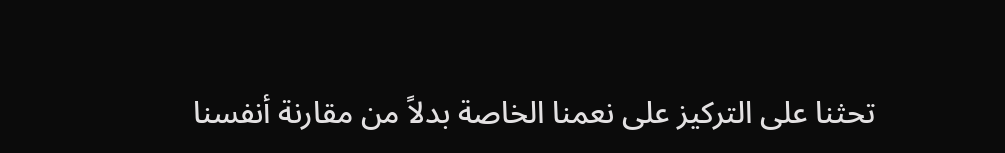تحثنا على التركيز على نعمنا الخاصة بدلاً من مقارنة أنفسنا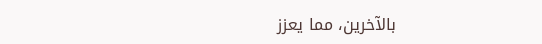بالآخرين، مما يعزز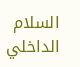السلام الداخلي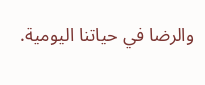والرضا في حياتنا اليومية.